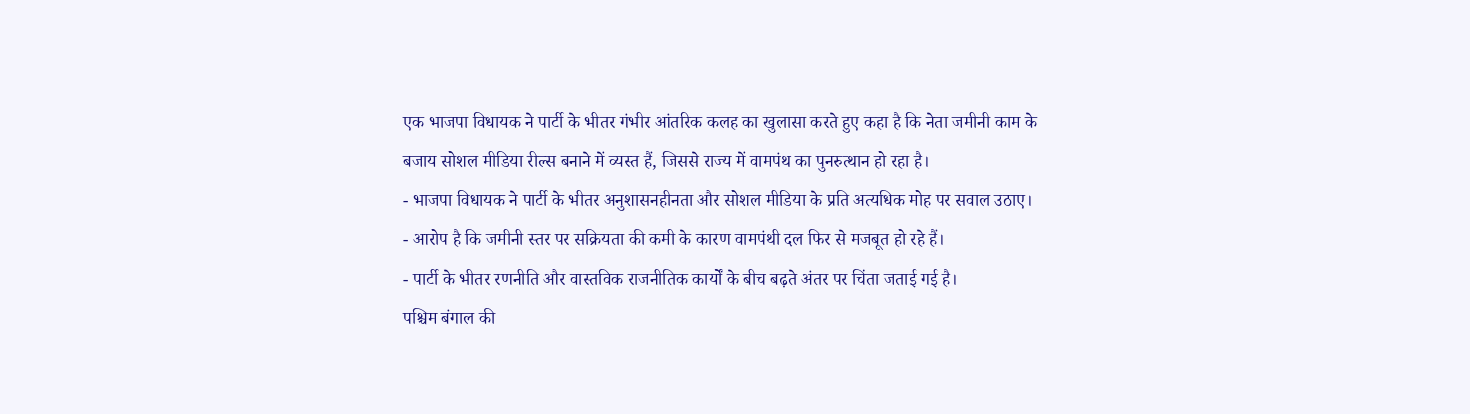एक भाजपा विधायक ने पार्टी के भीतर गंभीर आंतरिक कलह का खुलासा करते हुए कहा है कि नेता जमीनी काम के बजाय सोशल मीडिया रील्स बनाने में व्यस्त हैं, जिससे राज्य में वामपंथ का पुनरुत्थान हो रहा है।
- भाजपा विधायक ने पार्टी के भीतर अनुशासनहीनता और सोशल मीडिया के प्रति अत्यधिक मोह पर सवाल उठाए।
- आरोप है कि जमीनी स्तर पर सक्रियता की कमी के कारण वामपंथी दल फिर से मजबूत हो रहे हैं।
- पार्टी के भीतर रणनीति और वास्तविक राजनीतिक कार्यों के बीच बढ़ते अंतर पर चिंता जताई गई है।
पश्चिम बंगाल की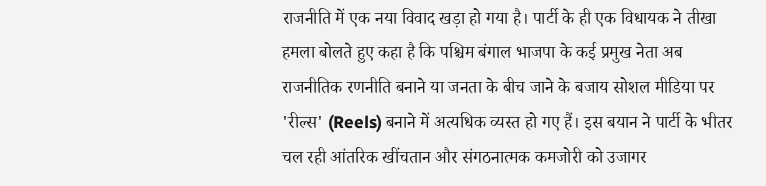राजनीति में एक नया विवाद खड़ा हो गया है। पार्टी के ही एक विधायक ने तीखा हमला बोलते हुए कहा है कि पश्चिम बंगाल भाजपा के कई प्रमुख नेता अब राजनीतिक रणनीति बनाने या जनता के बीच जाने के बजाय सोशल मीडिया पर 'रील्स' (Reels) बनाने में अत्यधिक व्यस्त हो गए हैं। इस बयान ने पार्टी के भीतर चल रही आंतरिक खींचतान और संगठनात्मक कमजोरी को उजागर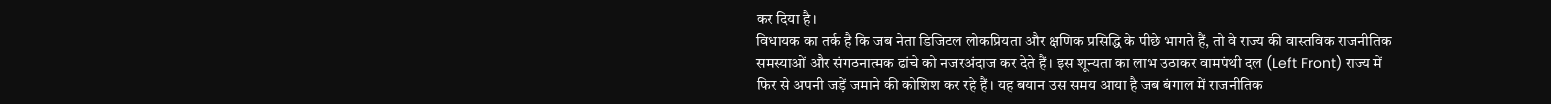कर दिया है।
विधायक का तर्क है कि जब नेता डिजिटल लोकप्रियता और क्षणिक प्रसिद्धि के पीछे भागते हैं, तो वे राज्य की वास्तविक राजनीतिक समस्याओं और संगठनात्मक ढांचे को नजरअंदाज कर देते हैं। इस शून्यता का लाभ उठाकर वामपंथी दल (Left Front) राज्य में फिर से अपनी जड़ें जमाने की कोशिश कर रहे हैं। यह बयान उस समय आया है जब बंगाल में राजनीतिक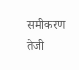समीकरण तेजी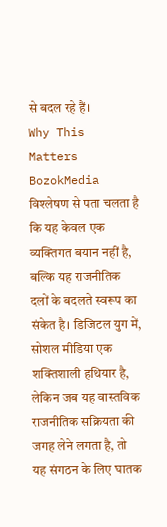से बदल रहे हैं।
Why This Matters
BozokMedia विश्लेषण से पता चलता है कि यह केवल एक व्यक्तिगत बयान नहीं है, बल्कि यह राजनीतिक दलों के बदलते स्वरूप का संकेत है। डिजिटल युग में, सोशल मीडिया एक शक्तिशाली हथियार है, लेकिन जब यह वास्तविक राजनीतिक सक्रियता की जगह लेने लगता है, तो यह संगठन के लिए घातक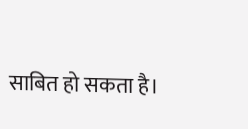साबित हो सकता है।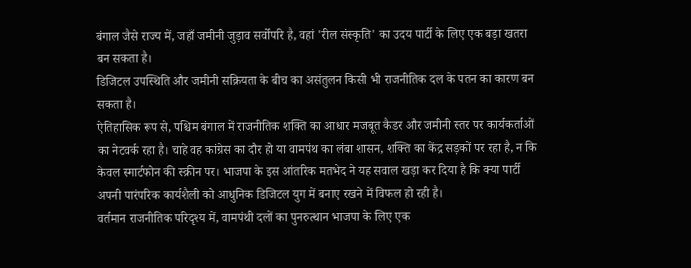बंगाल जैसे राज्य में, जहाँ जमीनी जुड़ाव सर्वोपरि है, वहां 'रील संस्कृति' का उदय पार्टी के लिए एक बड़ा खतरा बन सकता है।
डिजिटल उपस्थिति और जमीनी सक्रियता के बीच का असंतुलन किसी भी राजनीतिक दल के पतन का कारण बन सकता है।
ऐतिहासिक रूप से, पश्चिम बंगाल में राजनीतिक शक्ति का आधार मजबूत कैडर और जमीनी स्तर पर कार्यकर्ताओं का नेटवर्क रहा है। चाहे वह कांग्रेस का दौर हो या वामपंथ का लंबा शासन, शक्ति का केंद्र सड़कों पर रहा है, न कि केवल स्मार्टफोन की स्क्रीन पर। भाजपा के इस आंतरिक मतभेद ने यह सवाल खड़ा कर दिया है कि क्या पार्टी अपनी पारंपरिक कार्यशैली को आधुनिक डिजिटल युग में बनाए रखने में विफल हो रही है।
वर्तमान राजनीतिक परिदृश्य में, वामपंथी दलों का पुनरुत्थान भाजपा के लिए एक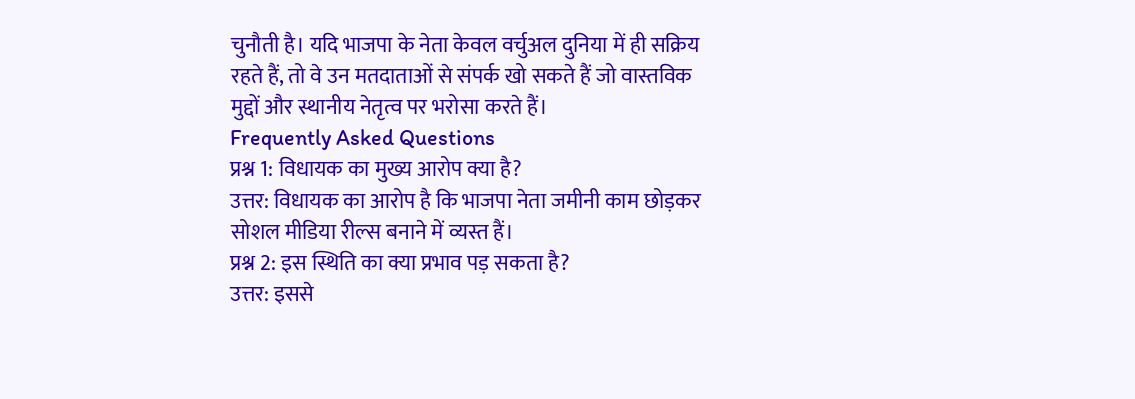चुनौती है। यदि भाजपा के नेता केवल वर्चुअल दुनिया में ही सक्रिय रहते हैं, तो वे उन मतदाताओं से संपर्क खो सकते हैं जो वास्तविक मुद्दों और स्थानीय नेतृत्व पर भरोसा करते हैं।
Frequently Asked Questions
प्रश्न 1: विधायक का मुख्य आरोप क्या है?
उत्तर: विधायक का आरोप है कि भाजपा नेता जमीनी काम छोड़कर सोशल मीडिया रील्स बनाने में व्यस्त हैं।
प्रश्न 2: इस स्थिति का क्या प्रभाव पड़ सकता है?
उत्तर: इससे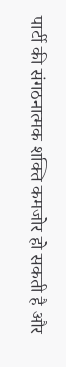पार्टी की संगठनात्मक शक्ति कमजोर हो सकती है और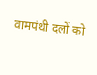वामपंथी दलों को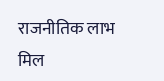राजनीतिक लाभ मिल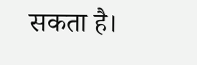सकता है।